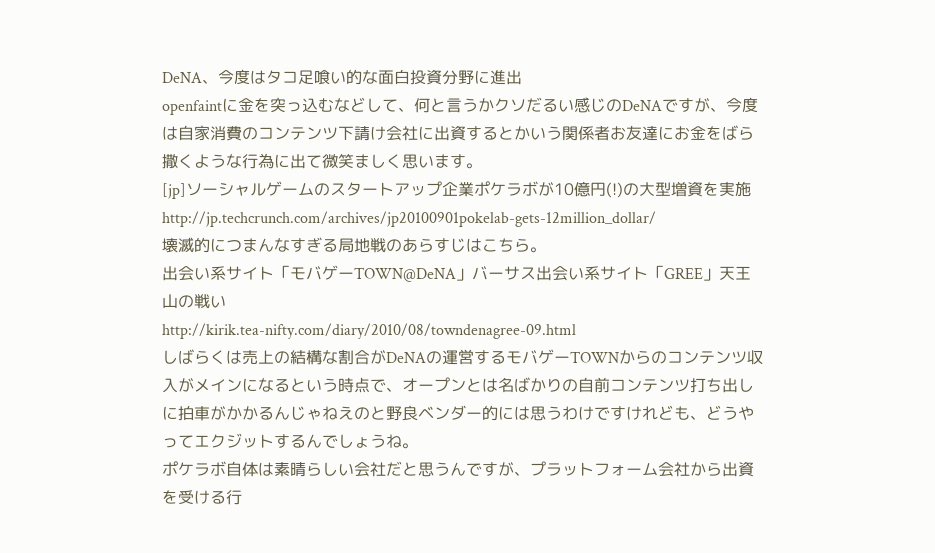DeNA、今度はタコ足喰い的な面白投資分野に進出
openfaintに金を突っ込むなどして、何と言うかクソだるい感じのDeNAですが、今度は自家消費のコンテンツ下請け会社に出資するとかいう関係者お友達にお金をばら撒くような行為に出て微笑ましく思います。
[jp]ソーシャルゲームのスタートアップ企業ポケラボが10億円(!)の大型増資を実施
http://jp.techcrunch.com/archives/jp20100901pokelab-gets-12million_dollar/
壊滅的につまんなすぎる局地戦のあらすじはこちら。
出会い系サイト「モバゲーTOWN@DeNA」バーサス出会い系サイト「GREE」天王山の戦い
http://kirik.tea-nifty.com/diary/2010/08/towndenagree-09.html
しばらくは売上の結構な割合がDeNAの運営するモバゲーTOWNからのコンテンツ収入がメインになるという時点で、オープンとは名ばかりの自前コンテンツ打ち出しに拍車がかかるんじゃねえのと野良ベンダー的には思うわけですけれども、どうやってエクジットするんでしょうね。
ポケラボ自体は素晴らしい会社だと思うんですが、プラットフォーム会社から出資を受ける行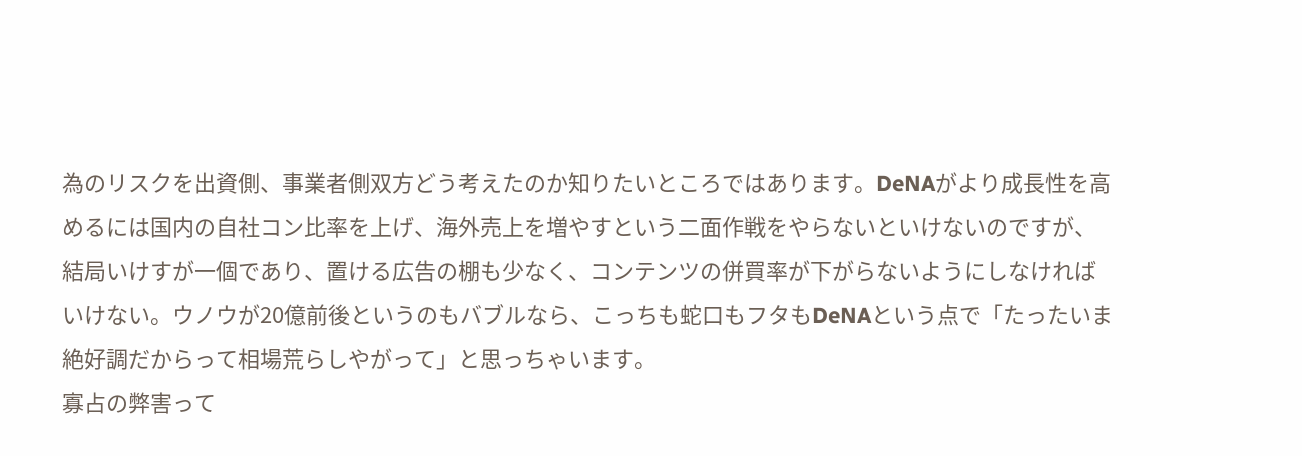為のリスクを出資側、事業者側双方どう考えたのか知りたいところではあります。DeNAがより成長性を高めるには国内の自社コン比率を上げ、海外売上を増やすという二面作戦をやらないといけないのですが、結局いけすが一個であり、置ける広告の棚も少なく、コンテンツの併買率が下がらないようにしなければいけない。ウノウが20億前後というのもバブルなら、こっちも蛇口もフタもDeNAという点で「たったいま絶好調だからって相場荒らしやがって」と思っちゃいます。
寡占の弊害って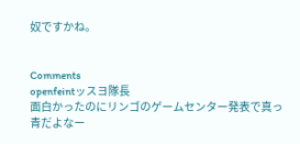奴ですかね。


Comments
openfeintッスヨ隊長
面白かったのにリンゴのゲームセンター発表で真っ青だよなー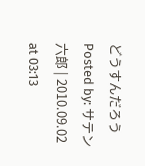どうすんだろう
Posted by: サテン六郎 | 2010.09.02 at 03:13